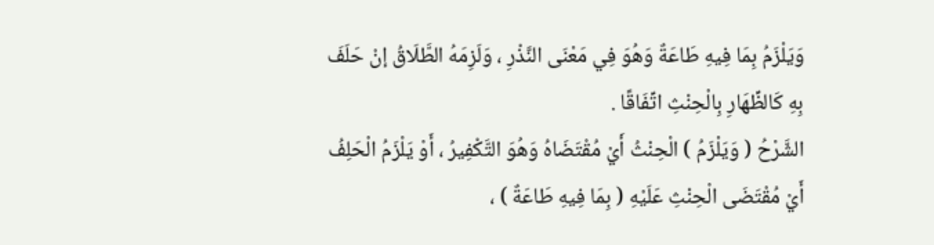وَيَلْزَمُ بِمَا فِيهِ طَاعَةٌ وَهُوَ فِي مَعْنَى النَّذْرِ ، وَلَزِمَهُ الطَّلَاقُ إنْ حَلَفَ بِهِ كَالظِّهَارِ بِالْحِنْثِ اتِّفَاقًا .
الشَّرْحُ ( وَيَلْزَمُ ) الْحِنْثُ أَيْ مُقْتَضَاهُ وَهُوَ التَّكْفِيرُ ، أَوْ يَلْزَمُ الْحَلِفُ أَيْ مُقْتَضَى الْحِنْثِ عَلَيْهِ ( بِمَا فِيهِ طَاعَةٌ ) ،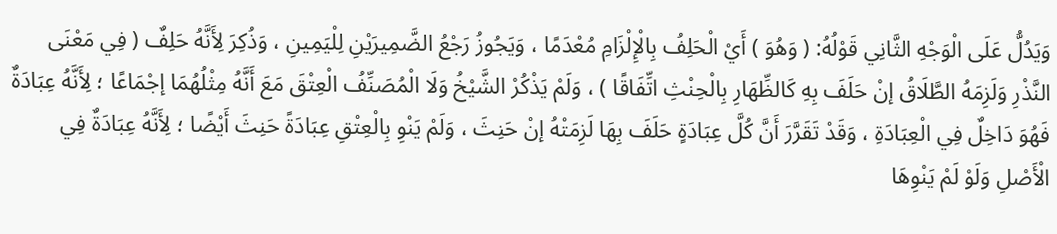وَيَدُلُّ عَلَى الْوَجْهِ الثَّانِي قَوْلُهُ: ( وَهُوَ ) أَيْ الْحَلِفُ بِالْإِلْزَامِ مُعْدَمًا ، وَيَجُوزُ رَجْعُ الضَّمِيرَيْنِ لِلْيَمِينِ ، وَذُكِرَ لِأَنَّهُ حَلِفٌ ( فِي مَعْنَى النَّذْرِ وَلَزِمَهُ الطَّلَاقُ إنْ حَلَفَ بِهِ كَالظِّهَارِ بِالْحِنْثِ اتِّفَاقًا ) ، وَلَمْ يَذْكُرْ الشَّيْخُ وَلَا الْمُصَنِّفُ الْعِتْقَ مَعَ أَنَّهُ مِثْلُهُمَا إجْمَاعًا ؛ لِأَنَّهُ عِبَادَةٌ فَهُوَ دَاخِلٌ فِي الْعِبَادَةِ ، وَقَدْ تَقَرَّرَ أَنَّ كُلَّ عِبَادَةٍ حَلَفَ بِهَا لَزِمَتْهُ إنْ حَنِثَ ، وَلَمْ يَنْوِ بِالْعِتْقِ عِبَادَةً حَنِثَ أَيْضًا ؛ لِأَنَّهُ عِبَادَةٌ فِي الْأَصْلِ وَلَوْ لَمْ يَنْوِهَا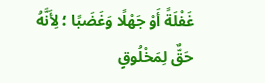غَفْلَةً أَوْ جَهْلًا وَغَضَبًا ؛ لِأَنَّهُ حَقٌّ لِمَخْلُوقٍ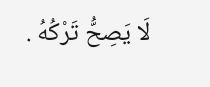لَا يَصِحُّ تَرْكُهُ .